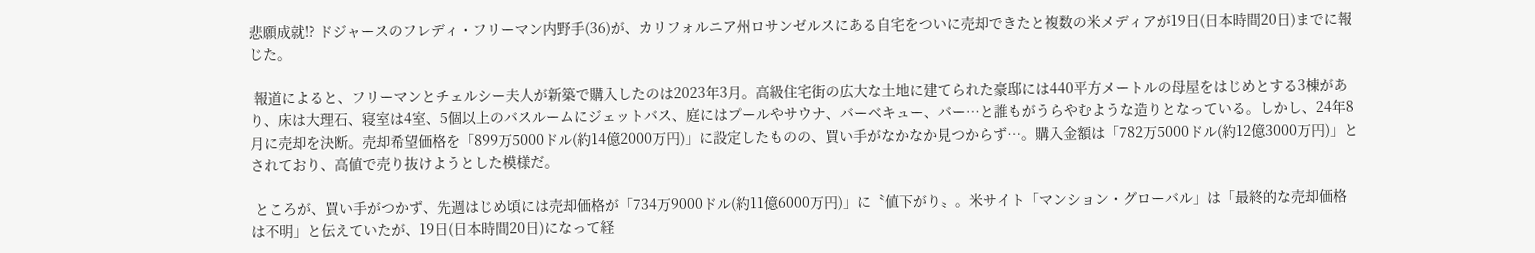悲願成就!? ドジャースのフレディ・フリーマン内野手(36)が、カリフォルニア州ロサンゼルスにある自宅をついに売却できたと複数の米メディアが19日(日本時間20日)までに報じた。

 報道によると、フリーマンとチェルシー夫人が新築で購入したのは2023年3月。高級住宅街の広大な土地に建てられた豪邸には440平方メートルの母屋をはじめとする3棟があり、床は大理石、寝室は4室、5個以上のバスルームにジェットバス、庭にはプールやサウナ、バーベキュー、バー…と誰もがうらやむような造りとなっている。しかし、24年8月に売却を決断。売却希望価格を「899万5000ドル(約14億2000万円)」に設定したものの、買い手がなかなか見つからず…。購入金額は「782万5000ドル(約12億3000万円)」とされており、高値で売り抜けようとした模様だ。

 ところが、買い手がつかず、先週はじめ頃には売却価格が「734万9000ドル(約11億6000万円)」に〝値下がり〟。米サイト「マンション・グローバル」は「最終的な売却価格は不明」と伝えていたが、19日(日本時間20日)になって経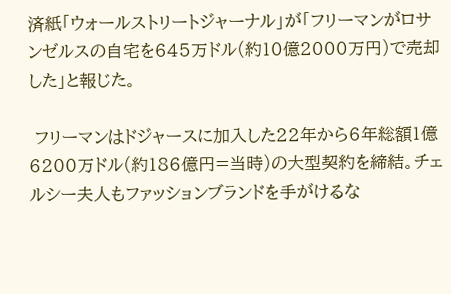済紙「ウォールストリートジャーナル」が「フリーマンがロサンゼルスの自宅を645万ドル(約10億2000万円)で売却した」と報じた。

 フリーマンはドジャースに加入した22年から6年総額1億6200万ドル(約186億円=当時)の大型契約を締結。チェルシー夫人もファッションブランドを手がけるな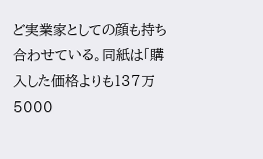ど実業家としての顔も持ち合わせている。同紙は「購入した価格よりも137万5000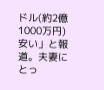ドル(約2億1000万円)安い」と報道。夫妻にとっ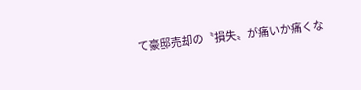て豪邸売却の〝損失〟が痛いか痛くな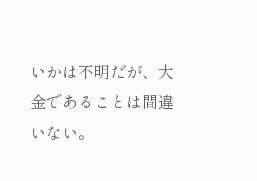いかは不明だが、大金であることは間違いない。